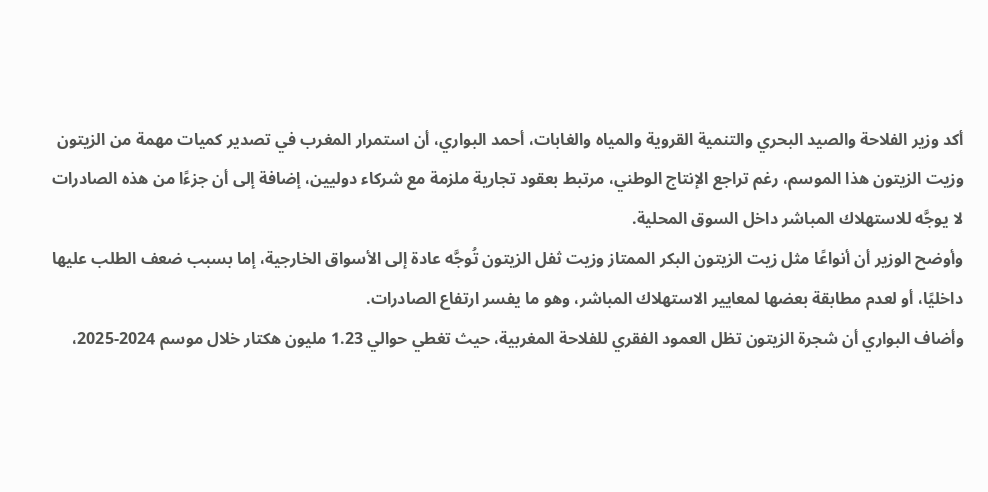أكد وزير الفلاحة والصيد البحري والتنمية القروية والمياه والغابات، أحمد البواري، أن استمرار المغرب في تصدير كميات مهمة من الزيتون وزيت الزيتون هذا الموسم، رغم تراجع الإنتاج الوطني، مرتبط بعقود تجارية ملزمة مع شركاء دوليين، إضافة إلى أن جزءًا من هذه الصادرات لا يوجَّه للاستهلاك المباشر داخل السوق المحلية.
وأوضح الوزير أن أنواعًا مثل زيت الزيتون البكر الممتاز وزيت ثفل الزيتون تُوجَّه عادة إلى الأسواق الخارجية، إما بسبب ضعف الطلب عليها داخليًا، أو لعدم مطابقة بعضها لمعايير الاستهلاك المباشر، وهو ما يفسر ارتفاع الصادرات.
وأضاف البواري أن شجرة الزيتون تظل العمود الفقري للفلاحة المغربية، حيث تغطي حوالي 1.23 مليون هكتار خلال موسم 2024-2025،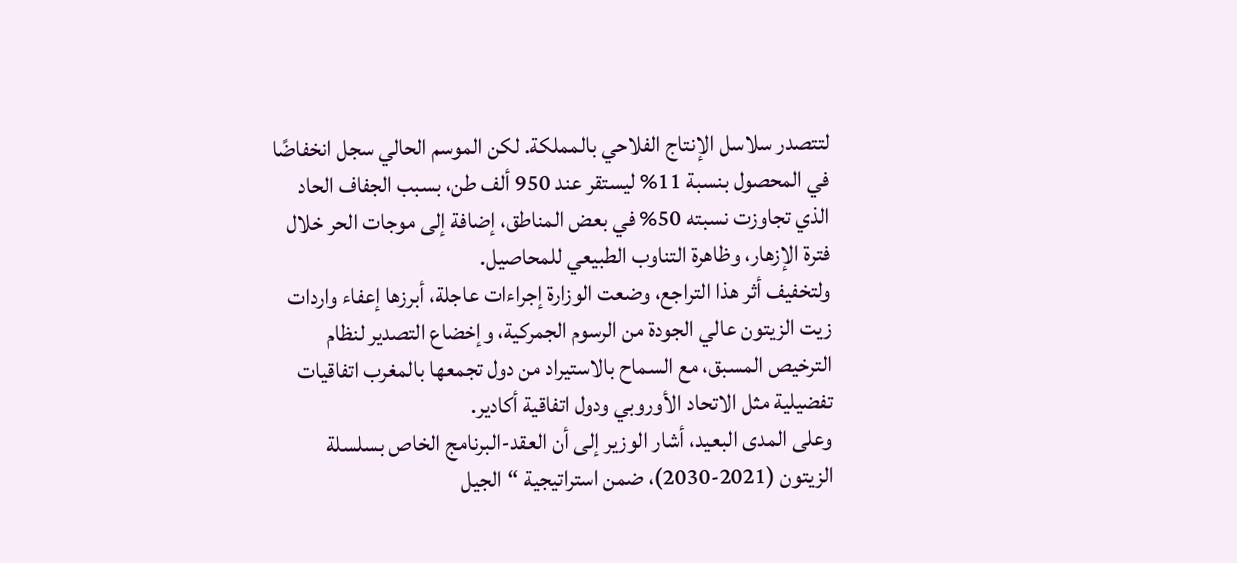لتتصدر سلاسل الإنتاج الفلاحي بالمملكة. لكن الموسم الحالي سجل انخفاضًا في المحصول بنسبة 11% ليستقر عند 950 ألف طن، بسبب الجفاف الحاد الذي تجاوزت نسبته 50% في بعض المناطق، إضافة إلى موجات الحر خلال فترة الإزهار، وظاهرة التناوب الطبيعي للمحاصيل.
ولتخفيف أثر هذا التراجع، وضعت الوزارة إجراءات عاجلة، أبرزها إعفاء واردات زيت الزيتون عالي الجودة من الرسوم الجمركية، وإخضاع التصدير لنظام الترخيص المسبق، مع السماح بالاستيراد من دول تجمعها بالمغرب اتفاقيات تفضيلية مثل الاتحاد الأوروبي ودول اتفاقية أكادير.
وعلى المدى البعيد، أشار الوزير إلى أن العقد-البرنامج الخاص بسلسلة الزيتون (2021-2030)، ضمن استراتيجية “الجيل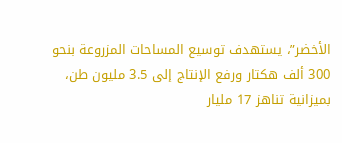الأخضر”، يستهدف توسيع المساحات المزروعة بنحو 300 ألف هكتار ورفع الإنتاج إلى 3.5 مليون طن، بميزانية تناهز 17 مليار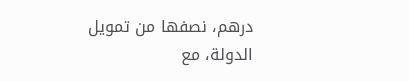درهم، نصفها من تمويل الدولة، مع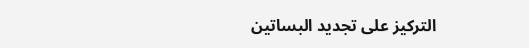التركيز على تجديد البساتين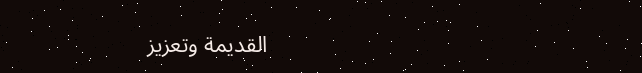القديمة وتعزيز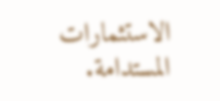الاستثمارات المستدامة.